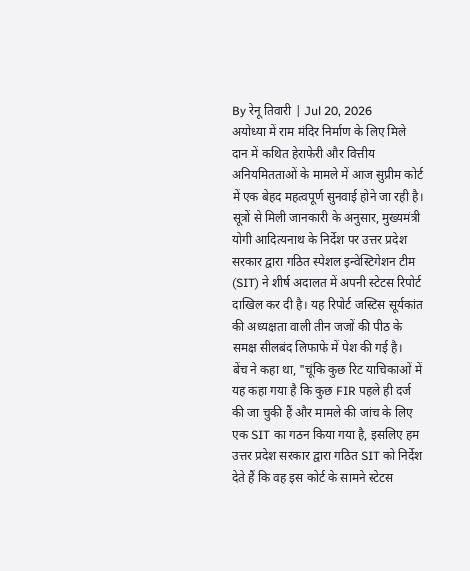By रेनू तिवारी | Jul 20, 2026
अयोध्या में राम मंदिर निर्माण के लिए मिले दान में कथित हेराफेरी और वित्तीय अनियमितताओं के मामले में आज सुप्रीम कोर्ट में एक बेहद महत्वपूर्ण सुनवाई होने जा रही है। सूत्रों से मिली जानकारी के अनुसार, मुख्यमंत्री योगी आदित्यनाथ के निर्देश पर उत्तर प्रदेश सरकार द्वारा गठित स्पेशल इन्वेस्टिगेशन टीम (SIT) ने शीर्ष अदालत में अपनी स्टेटस रिपोर्ट दाखिल कर दी है। यह रिपोर्ट जस्टिस सूर्यकांत की अध्यक्षता वाली तीन जजों की पीठ के समक्ष सीलबंद लिफाफे में पेश की गई है।
बेंच ने कहा था, "चूंकि कुछ रिट याचिकाओं में यह कहा गया है कि कुछ FIR पहले ही दर्ज की जा चुकी हैं और मामले की जांच के लिए एक SIT का गठन किया गया है, इसलिए हम उत्तर प्रदेश सरकार द्वारा गठित SIT को निर्देश देते हैं कि वह इस कोर्ट के सामने स्टेटस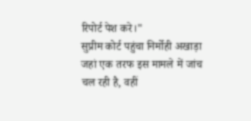रिपोर्ट पेश करे।"
सुप्रीम कोर्ट पहुंचा निर्मोही अखाड़ा
जहां एक तरफ इस मामले में जांच चल रही है, वहीं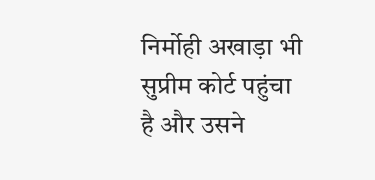निर्मोही अखाड़ा भी सुप्रीम कोर्ट पहुंचा है और उसने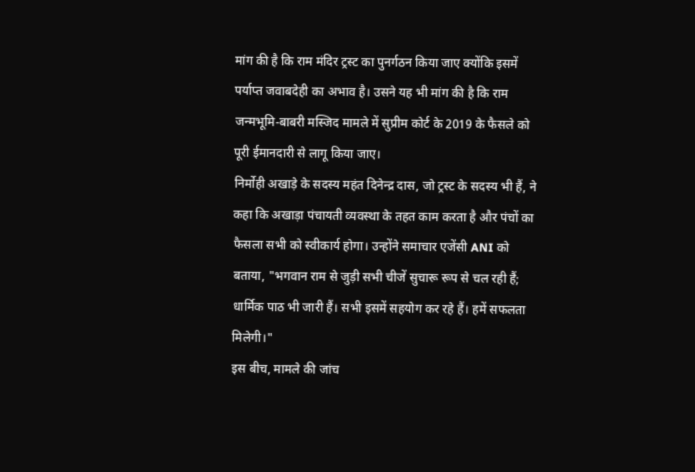मांग की है कि राम मंदिर ट्रस्ट का पुनर्गठन किया जाए क्योंकि इसमें पर्याप्त जवाबदेही का अभाव है। उसने यह भी मांग की है कि राम जन्मभूमि-बाबरी मस्जिद मामले में सुप्रीम कोर्ट के 2019 के फैसले को पूरी ईमानदारी से लागू किया जाए।
निर्मोही अखाड़े के सदस्य महंत दिनेन्द्र दास, जो ट्रस्ट के सदस्य भी हैं, ने कहा कि अखाड़ा पंचायती व्यवस्था के तहत काम करता है और पंचों का फैसला सभी को स्वीकार्य होगा। उन्होंने समाचार एजेंसी ANI को बताया, "भगवान राम से जुड़ी सभी चीजें सुचारू रूप से चल रही हैं; धार्मिक पाठ भी जारी हैं। सभी इसमें सहयोग कर रहे हैं। हमें सफलता मिलेगी।"
इस बीच, मामले की जांच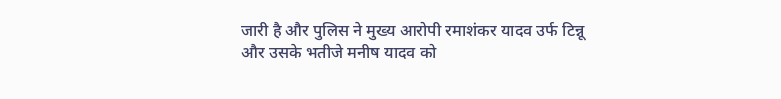जारी है और पुलिस ने मुख्य आरोपी रमाशंकर यादव उर्फ टिन्नू और उसके भतीजे मनीष यादव को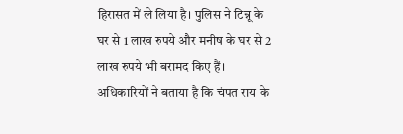हिरासत में ले लिया है। पुलिस ने टिन्नू के घर से 1 लाख रुपये और मनीष के घर से 2 लाख रुपये भी बरामद किए हैं। अधिकारियों ने बताया है कि चंपत राय के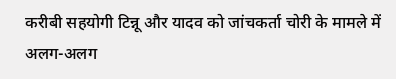करीबी सहयोगी टिन्नू और यादव को जांचकर्ता चोरी के मामले में अलग-अलग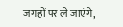जगहों पर ले जाएंगे,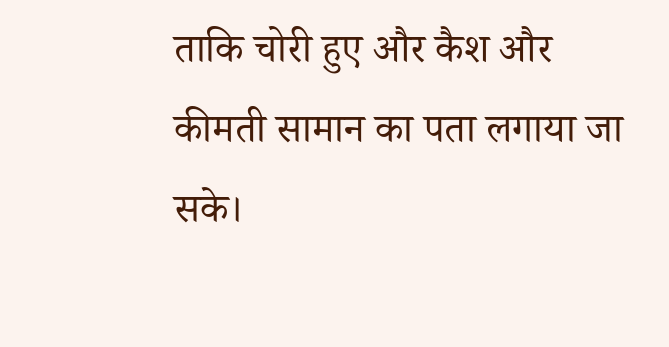ताकि चोरी हुए और कैश और कीमती सामान का पता लगाया जा सके।